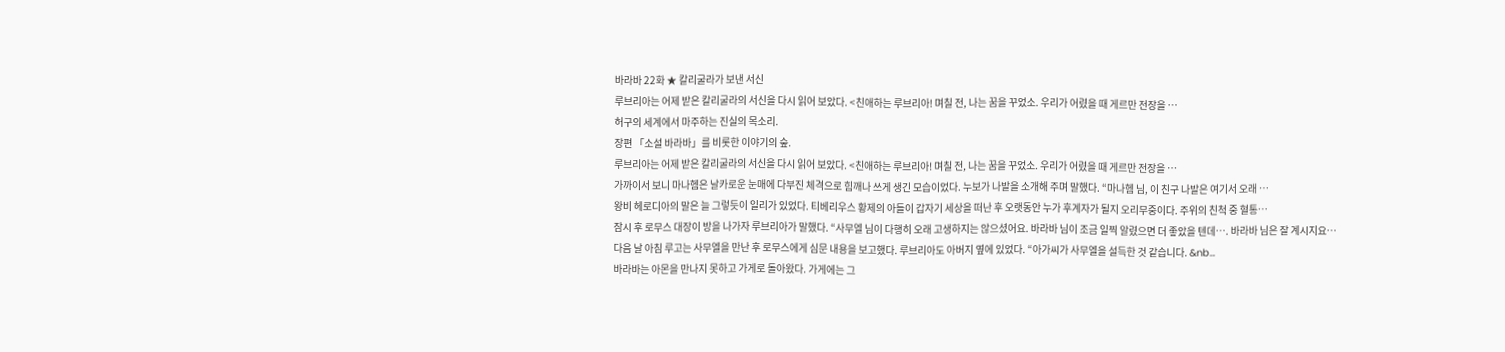바라바 22화 ★ 칼리굴라가 보낸 서신
루브리아는 어제 받은 칼리굴라의 서신을 다시 읽어 보았다. <친애하는 루브리아! 며칠 전, 나는 꿈을 꾸었소. 우리가 어렸을 때 게르만 전장을 …
허구의 세계에서 마주하는 진실의 목소리.
장편 「소설 바라바」를 비롯한 이야기의 숲.
루브리아는 어제 받은 칼리굴라의 서신을 다시 읽어 보았다. <친애하는 루브리아! 며칠 전, 나는 꿈을 꾸었소. 우리가 어렸을 때 게르만 전장을 …
가까이서 보니 마나헴은 날카로운 눈매에 다부진 체격으로 힘깨나 쓰게 생긴 모습이었다. 누보가 나발을 소개해 주며 말했다. “마나헴 님, 이 친구 나발은 여기서 오래 …
왕비 헤로디아의 말은 늘 그렇듯이 일리가 있었다. 티베리우스 황제의 아들이 갑자기 세상을 떠난 후 오랫동안 누가 후계자가 될지 오리무중이다. 주위의 친척 중 혈통…
잠시 후 로무스 대장이 방을 나가자 루브리아가 말했다. “사무엘 님이 다행히 오래 고생하지는 않으셨어요. 바라바 님이 조금 일찍 알렸으면 더 좋았을 텐데…. 바라바 님은 잘 계시지요…
다음 날 아침 루고는 사무엘을 만난 후 로무스에게 심문 내용을 보고했다. 루브리아도 아버지 옆에 있었다. “아가씨가 사무엘을 설득한 것 같습니다. &nb…
바라바는 아몬을 만나지 못하고 가게로 돌아왔다. 가게에는 그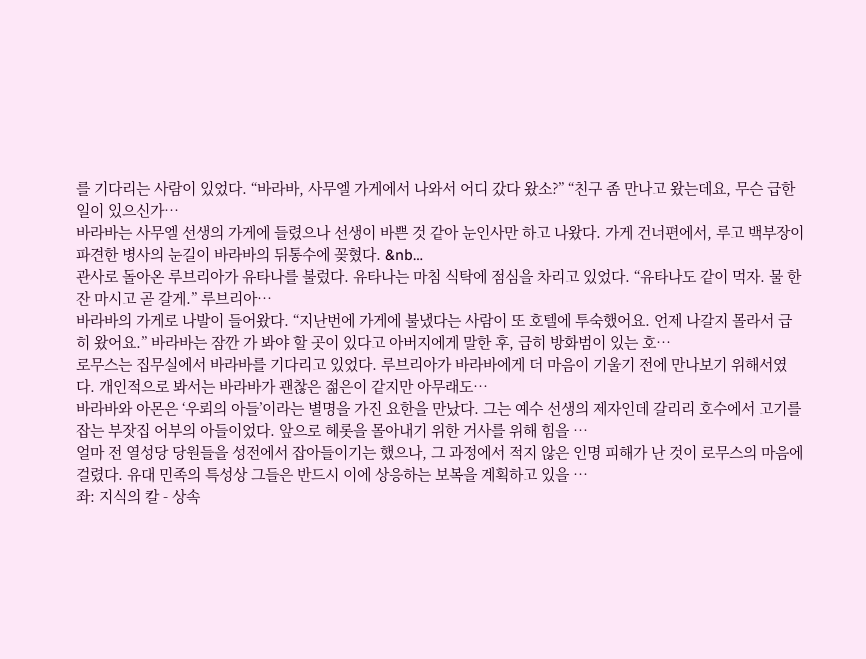를 기다리는 사람이 있었다. “바라바, 사무엘 가게에서 나와서 어디 갔다 왔소?” “친구 좀 만나고 왔는데요, 무슨 급한 일이 있으신가…
바라바는 사무엘 선생의 가게에 들렸으나 선생이 바쁜 것 같아 눈인사만 하고 나왔다. 가게 건너편에서, 루고 백부장이 파견한 병사의 눈길이 바라바의 뒤통수에 꽂혔다. &nb…
관사로 돌아온 루브리아가 유타나를 불렀다. 유타나는 마침 식탁에 점심을 차리고 있었다. “유타나도 같이 먹자. 물 한 잔 마시고 곧 갈게.” 루브리아…
바라바의 가게로 나발이 들어왔다. “지난번에 가게에 불냈다는 사람이 또 호텔에 투숙했어요. 언제 나갈지 몰라서 급히 왔어요.” 바라바는 잠깐 가 봐야 할 곳이 있다고 아버지에게 말한 후, 급히 방화범이 있는 호…
로무스는 집무실에서 바라바를 기다리고 있었다. 루브리아가 바라바에게 더 마음이 기울기 전에 만나보기 위해서였다. 개인적으로 봐서는 바라바가 괜찮은 젊은이 같지만 아무래도…
바라바와 아몬은 ‘우뢰의 아들’이라는 별명을 가진 요한을 만났다. 그는 예수 선생의 제자인데 갈리리 호수에서 고기를 잡는 부잣집 어부의 아들이었다. 앞으로 헤롯을 몰아내기 위한 거사를 위해 힘을 …
얼마 전 열성당 당원들을 성전에서 잡아들이기는 했으나, 그 과정에서 적지 않은 인명 피해가 난 것이 로무스의 마음에 걸렸다. 유대 민족의 특성상 그들은 반드시 이에 상응하는 보복을 계획하고 있을 …
좌: 지식의 칼 - 상속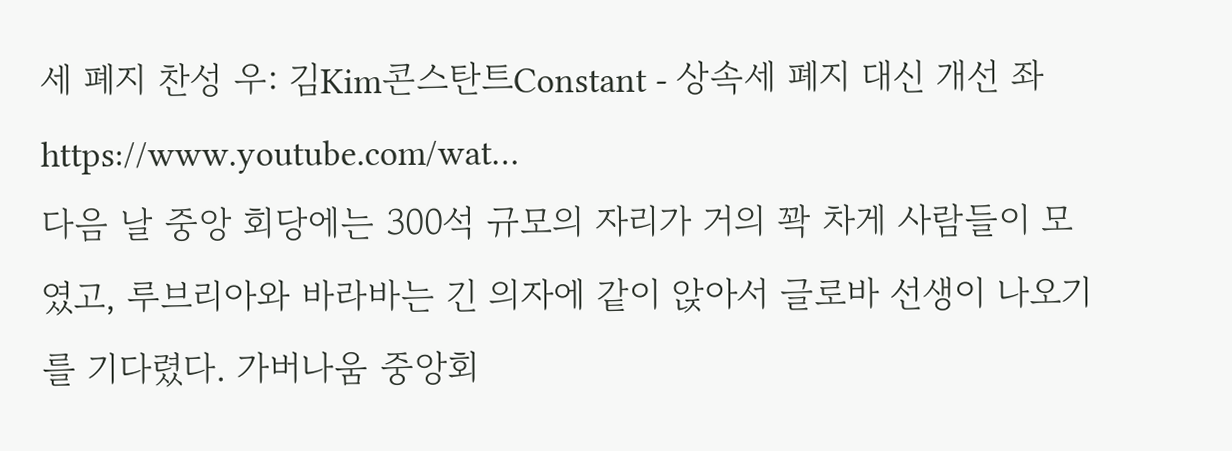세 폐지 찬성 우: 김Kim콘스탄트Constant - 상속세 폐지 대신 개선 좌 https://www.youtube.com/wat…
다음 날 중앙 회당에는 300석 규모의 자리가 거의 꽉 차게 사람들이 모였고, 루브리아와 바라바는 긴 의자에 같이 앉아서 글로바 선생이 나오기를 기다렸다. 가버나움 중앙회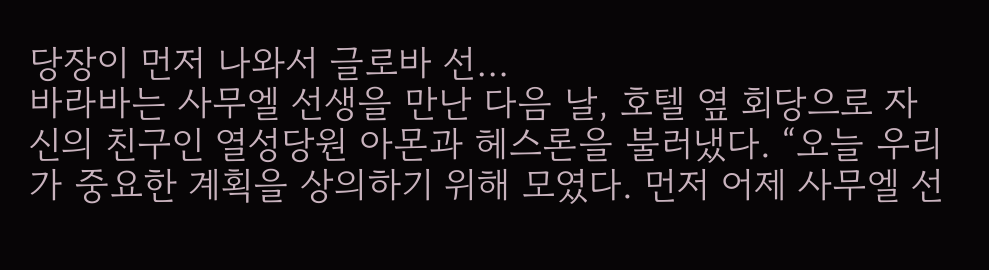당장이 먼저 나와서 글로바 선…
바라바는 사무엘 선생을 만난 다음 날, 호텔 옆 회당으로 자신의 친구인 열성당원 아몬과 헤스론을 불러냈다. “오늘 우리가 중요한 계획을 상의하기 위해 모였다. 먼저 어제 사무엘 선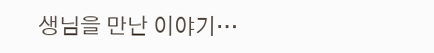생님을 만난 이야기…